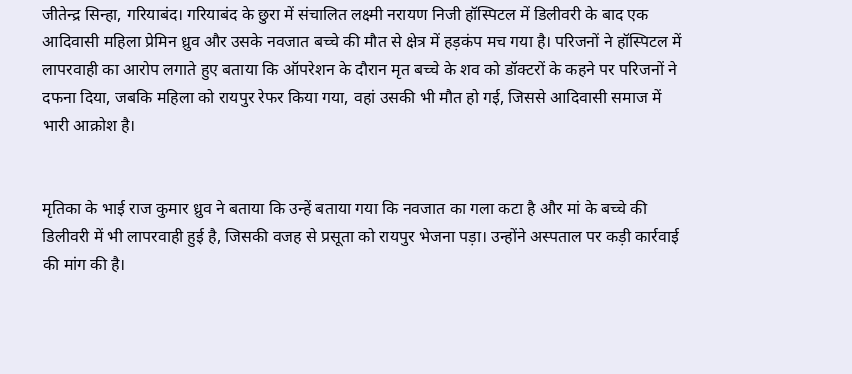जीतेन्द्र सिन्हा, गरियाबंद। गरियाबंद के छुरा में संचालित लक्ष्मी नरायण निजी हॉस्पिटल में डिलीवरी के बाद एक आदिवासी महिला प्रेमिन ध्रुव और उसके नवजात बच्चे की मौत से क्षेत्र में हड़कंप मच गया है। परिजनों ने हॉस्पिटल में लापरवाही का आरोप लगाते हुए बताया कि ऑपरेशन के दौरान मृत बच्चे के शव को डॉक्टरों के कहने पर परिजनों ने दफना दिया, जबकि महिला को रायपुर रेफर किया गया, वहां उसकी भी मौत हो गई, जिससे आदिवासी समाज में भारी आक्रोश है।


मृतिका के भाई राज कुमार ध्रुव ने बताया कि उन्हें बताया गया कि नवजात का गला कटा है और मां के बच्चे की डिलीवरी में भी लापरवाही हुई है, जिसकी वजह से प्रसूता को रायपुर भेजना पड़ा। उन्होंने अस्पताल पर कड़ी कार्रवाई की मांग की है।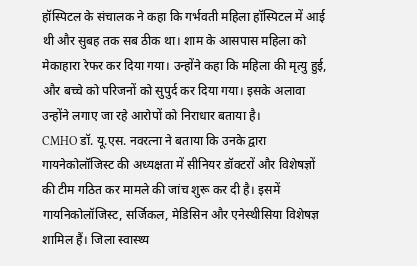हॉस्पिटल के संचालक ने कहा कि गर्भवती महिला हॉस्पिटल में आई थी और सुबह तक सब ठीक था। शाम के आसपास महिला को मेकाहारा रेफर कर दिया गया। उन्होंने कहा कि महिला की मृत्यु हुई, और बच्चे को परिजनों को सुपुर्द कर दिया गया। इसके अलावा उन्होंने लगाए जा रहे आरोपों को निराधार बताया है।
CMHO डॉ. यू.एस. नवरत्ना ने बताया कि उनके द्वारा गायनेकोलॉजिस्ट की अध्यक्षता में सीनियर डॉक्टरों और विशेषज्ञों की टीम गठित कर मामले की जांच शुरू कर दी है। इसमें गायनिकोलॉजिस्ट, सर्जिकल, मेडिसिन और एनेस्थीसिया विशेषज्ञ शामिल हैं। जिला स्वास्थ्य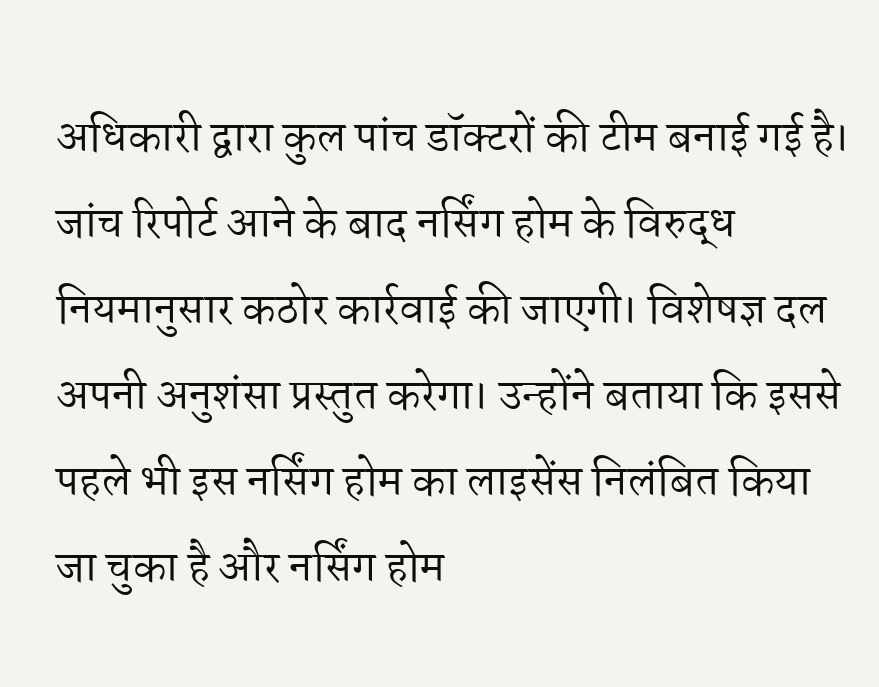अधिकारी द्वारा कुल पांच डॉक्टरों की टीम बनाई गई है। जांच रिपोर्ट आने के बाद नर्सिंग होम के विरुद्ध नियमानुसार कठोर कार्रवाई की जाएगी। विशेषज्ञ दल अपनी अनुशंसा प्रस्तुत करेगा। उन्होंने बताया कि इससे पहले भी इस नर्सिंग होम का लाइसेंस निलंबित किया जा चुका है और नर्सिंग होम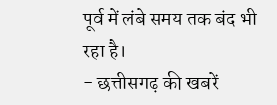पूर्व में लंबे समय तक बंद भी रहा है।
- छत्तीसगढ़ की खबरें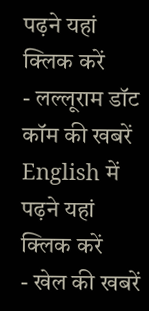पढ़ने यहां क्लिक करें
- लल्लूराम डॉट कॉम की खबरें English में पढ़ने यहां क्लिक करें
- खेल की खबरें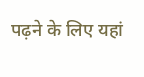पढ़ने के लिए यहां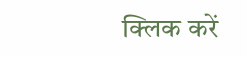क्लिक करें